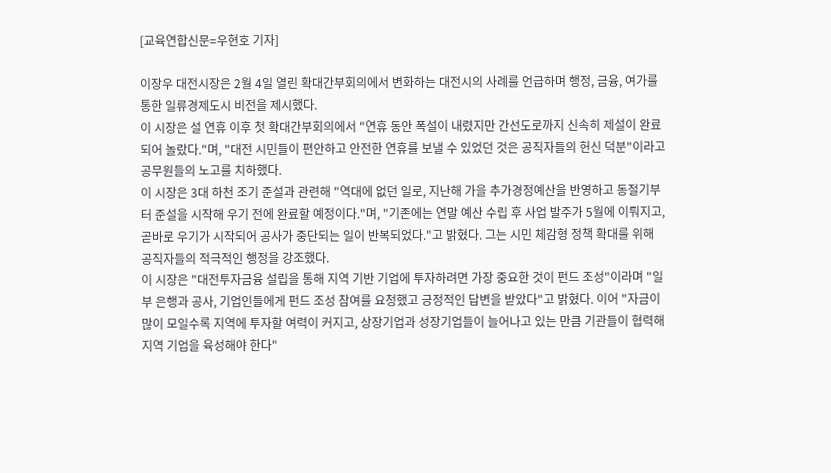[교육연합신문=우현호 기자]

이장우 대전시장은 2월 4일 열린 확대간부회의에서 변화하는 대전시의 사례를 언급하며 행정, 금융, 여가를 통한 일류경제도시 비전을 제시했다.
이 시장은 설 연휴 이후 첫 확대간부회의에서 "연휴 동안 폭설이 내렸지만 간선도로까지 신속히 제설이 완료되어 놀랐다."며, "대전 시민들이 편안하고 안전한 연휴를 보낼 수 있었던 것은 공직자들의 헌신 덕분"이라고 공무원들의 노고를 치하했다.
이 시장은 3대 하천 조기 준설과 관련해 "역대에 없던 일로, 지난해 가을 추가경정예산을 반영하고 동절기부터 준설을 시작해 우기 전에 완료할 예정이다."며, "기존에는 연말 예산 수립 후 사업 발주가 5월에 이뤄지고, 곧바로 우기가 시작되어 공사가 중단되는 일이 반복되었다."고 밝혔다. 그는 시민 체감형 정책 확대를 위해 공직자들의 적극적인 행정을 강조했다.
이 시장은 "대전투자금융 설립을 통해 지역 기반 기업에 투자하려면 가장 중요한 것이 펀드 조성"이라며 "일부 은행과 공사, 기업인들에게 펀드 조성 참여를 요청했고 긍정적인 답변을 받았다"고 밝혔다. 이어 "자금이 많이 모일수록 지역에 투자할 여력이 커지고, 상장기업과 성장기업들이 늘어나고 있는 만큼 기관들이 협력해 지역 기업을 육성해야 한다"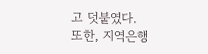고 덧붙였다.
또한, 지역은행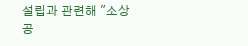설립과 관련해 "소상공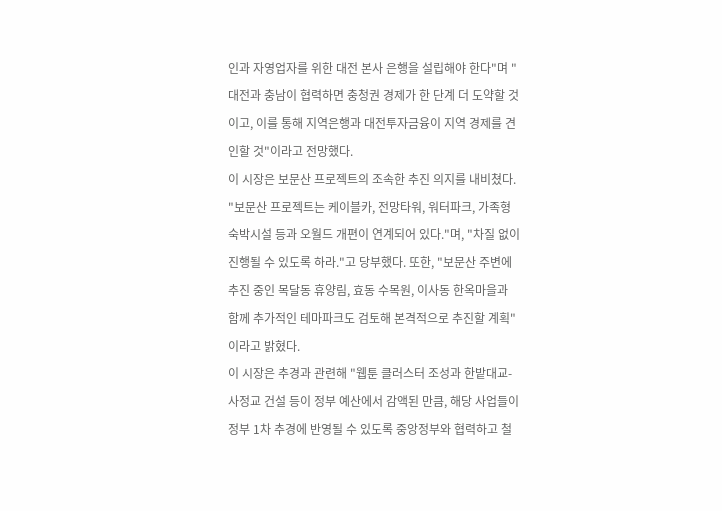인과 자영업자를 위한 대전 본사 은행을 설립해야 한다"며 "대전과 충남이 협력하면 충청권 경제가 한 단계 더 도약할 것이고, 이를 통해 지역은행과 대전투자금융이 지역 경제를 견인할 것"이라고 전망했다.
이 시장은 보문산 프로젝트의 조속한 추진 의지를 내비쳤다. "보문산 프로젝트는 케이블카, 전망타워, 워터파크, 가족형 숙박시설 등과 오월드 개편이 연계되어 있다."며, "차질 없이 진행될 수 있도록 하라."고 당부했다. 또한, "보문산 주변에 추진 중인 목달동 휴양림, 효동 수목원, 이사동 한옥마을과 함께 추가적인 테마파크도 검토해 본격적으로 추진할 계획"이라고 밝혔다.
이 시장은 추경과 관련해 "웹툰 클러스터 조성과 한밭대교-사정교 건설 등이 정부 예산에서 감액된 만큼, 해당 사업들이 정부 1차 추경에 반영될 수 있도록 중앙정부와 협력하고 철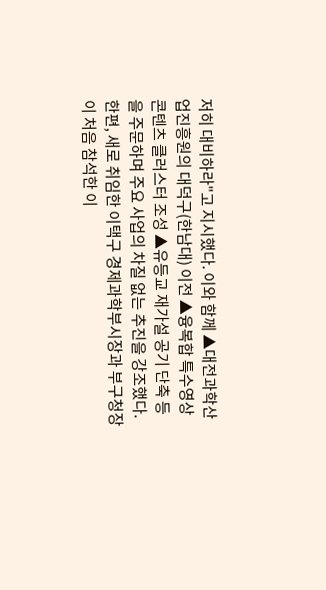저히 대비하라"고 지시했다. 이와 함께 ▲대전과학산업진흥원의 대덕구(한남대) 이전 ▲융복합 특수영상 콘텐츠 클러스터 조성 ▲유등교 재가설 공기 단축 등을 주문하며 주요 사업의 차질 없는 추진을 강조했다.
한편, 새로 취임한 이택구 경제과학부시장과 부구청장이 처음 참석한 이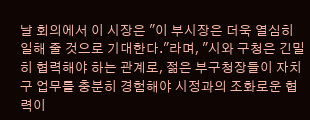날 회의에서 이 시장은 "이 부시장은 더욱 열심히 일해 줄 것으로 기대한다."라며, "시와 구청은 긴밀히 협력해야 하는 관계로, 젊은 부구청장들이 자치구 업무를 충분히 경험해야 시정과의 조화로운 협력이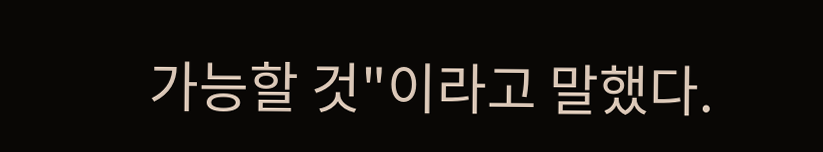가능할 것"이라고 말했다.